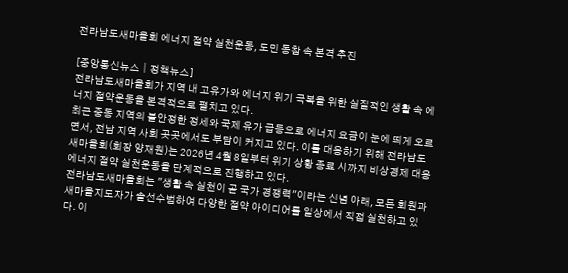전라남도새마을회 에너지 절약 실천운동, 도민 동참 속 본격 추진

[중앙통신뉴스│정책뉴스]
전라남도새마을회가 지역 내 고유가와 에너지 위기 극복을 위한 실질적인 생활 속 에너지 절약운동을 본격적으로 펼치고 있다.
최근 중동 지역의 불안정한 정세와 국제 유가 급등으로 에너지 요금이 눈에 띄게 오르면서, 전남 지역 사회 곳곳에서도 부담이 커지고 있다. 이를 대응하기 위해 전라남도새마을회(회장 양재원)는 2026년 4월 8일부터 위기 상황 종료 시까지 비상경제 대응 에너지 절약 실천운동을 단계적으로 진행하고 있다.
전라남도새마을회는 "생활 속 실천이 곧 국가 경쟁력"이라는 신념 아래, 모든 회원과 새마을지도자가 솔선수범하여 다양한 절약 아이디어를 일상에서 직접 실천하고 있다. 이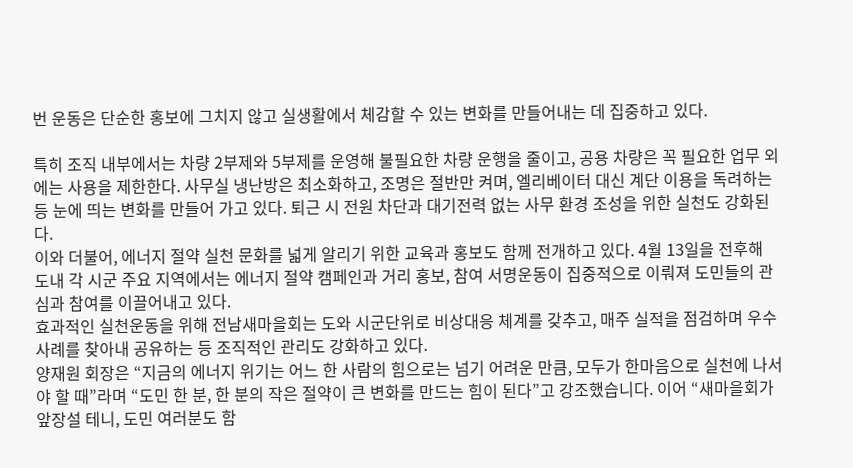번 운동은 단순한 홍보에 그치지 않고 실생활에서 체감할 수 있는 변화를 만들어내는 데 집중하고 있다.

특히 조직 내부에서는 차량 2부제와 5부제를 운영해 불필요한 차량 운행을 줄이고, 공용 차량은 꼭 필요한 업무 외에는 사용을 제한한다. 사무실 냉난방은 최소화하고, 조명은 절반만 켜며, 엘리베이터 대신 계단 이용을 독려하는 등 눈에 띄는 변화를 만들어 가고 있다. 퇴근 시 전원 차단과 대기전력 없는 사무 환경 조성을 위한 실천도 강화된다.
이와 더불어, 에너지 절약 실천 문화를 넓게 알리기 위한 교육과 홍보도 함께 전개하고 있다. 4월 13일을 전후해 도내 각 시군 주요 지역에서는 에너지 절약 캠페인과 거리 홍보, 참여 서명운동이 집중적으로 이뤄져 도민들의 관심과 참여를 이끌어내고 있다.
효과적인 실천운동을 위해 전남새마을회는 도와 시군단위로 비상대응 체계를 갖추고, 매주 실적을 점검하며 우수사례를 찾아내 공유하는 등 조직적인 관리도 강화하고 있다.
양재원 회장은 “지금의 에너지 위기는 어느 한 사람의 힘으로는 넘기 어려운 만큼, 모두가 한마음으로 실천에 나서야 할 때”라며 “도민 한 분, 한 분의 작은 절약이 큰 변화를 만드는 힘이 된다”고 강조했습니다. 이어 “새마을회가 앞장설 테니, 도민 여러분도 함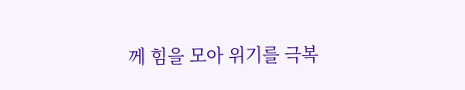께 힘을 모아 위기를 극복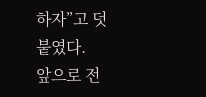하자”고 덧붙였다.
앞으로 전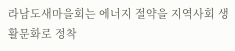라남도새마을회는 에너지 절약을 지역사회 생활문화로 정착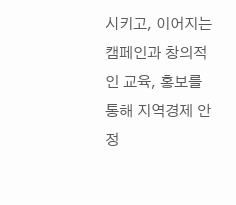시키고, 이어지는 캠페인과 창의적인 교육, 홍보를 통해 지역경제 안정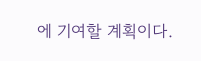에 기여할 계획이다.